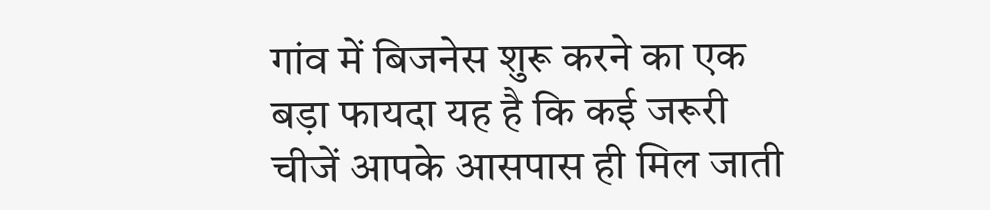गांव में बिजनेस शुरू करने का एक बड़ा फायदा यह है कि कई जरूरी चीजें आपके आसपास ही मिल जाती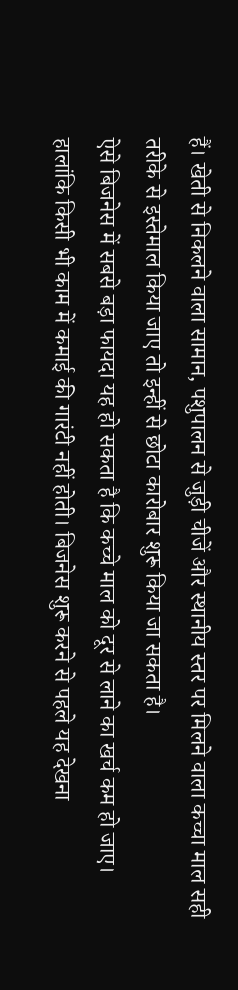हैं। खेती से निकलने वाला सामान, पशुपालन से जुड़ी चीजें और स्थानीय स्तर पर मिलने वाला कच्चा माल सही तरीके से इस्तेमाल किया जाए तो इन्हीं से छोटा कारोबार शुरू किया जा सकता है।
ऐसे बिजनेस में सबसे बड़ा फायदा यह हो सकता है कि कच्चे माल को दूर से लाने का खर्च कम हो जाए। हालांकि किसी भी काम में कमाई की गारंटी नहीं होती। बिजनेस शुरू करने से पहले यह देखना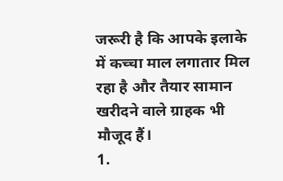जरूरी है कि आपके इलाके में कच्चा माल लगातार मिल रहा है और तैयार सामान खरीदने वाले ग्राहक भी मौजूद हैं।
1.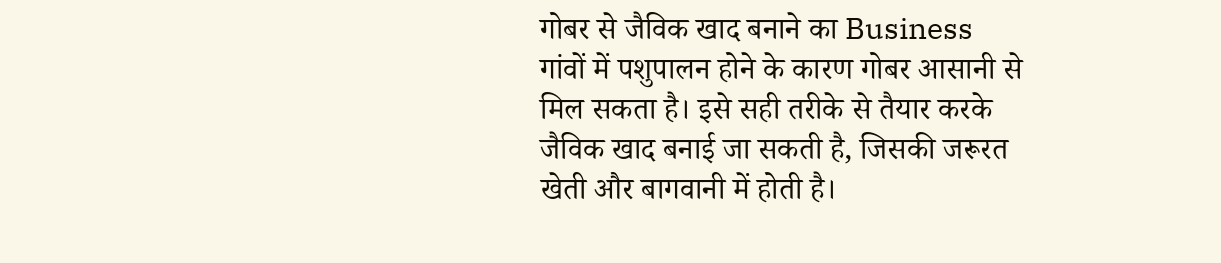गोबर से जैविक खाद बनाने का Business
गांवों में पशुपालन होने के कारण गोबर आसानी से मिल सकता है। इसे सही तरीके से तैयार करके जैविक खाद बनाई जा सकती है, जिसकी जरूरत खेती और बागवानी में होती है।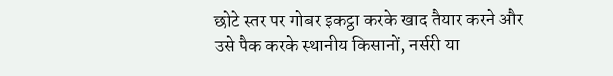छोटे स्तर पर गोबर इकट्ठा करके खाद तैयार करने और उसे पैक करके स्थानीय किसानों, नर्सरी या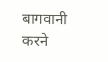बागवानी करने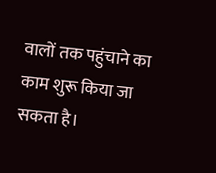वालों तक पहुंचाने का काम शुरू किया जा सकता है।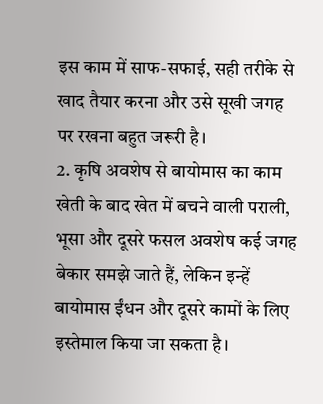इस काम में साफ-सफाई, सही तरीके से खाद तैयार करना और उसे सूखी जगह पर रखना बहुत जरूरी है।
2. कृषि अवशेष से बायोमास का काम
खेती के बाद खेत में बचने वाली पराली, भूसा और दूसरे फसल अवशेष कई जगह बेकार समझे जाते हैं, लेकिन इन्हें बायोमास ईंधन और दूसरे कामों के लिए इस्तेमाल किया जा सकता है।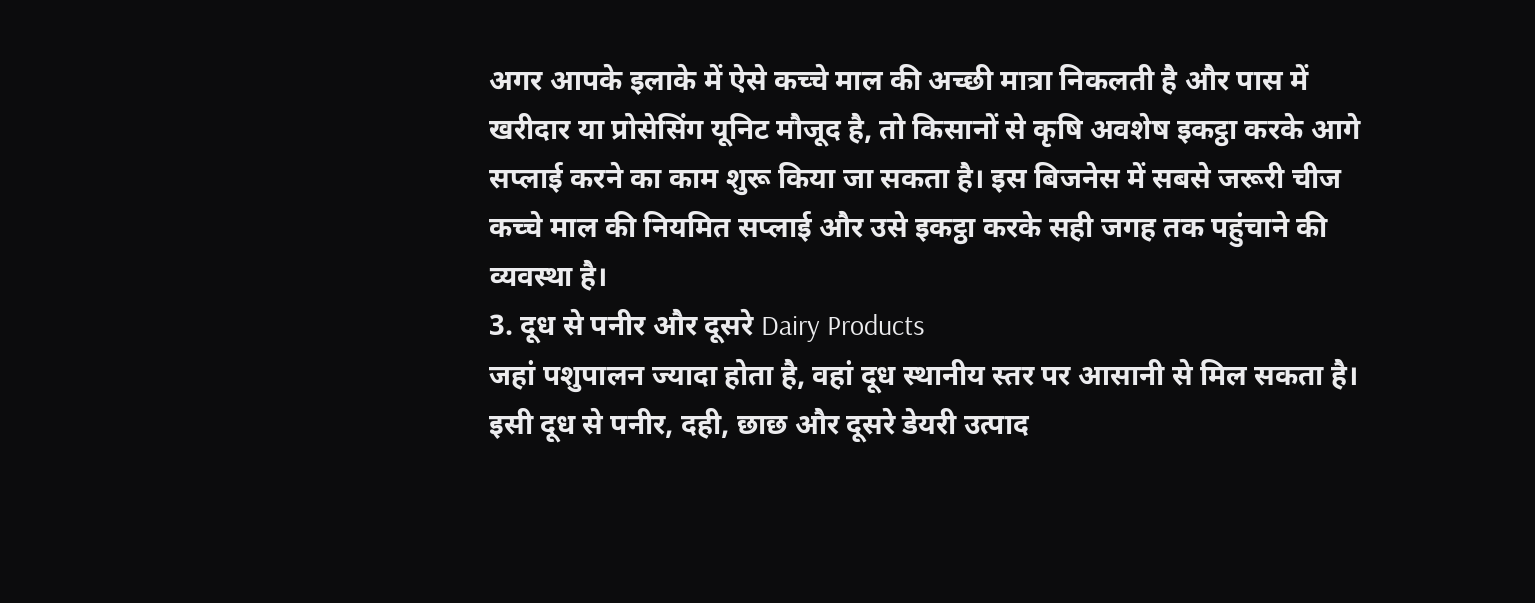अगर आपके इलाके में ऐसे कच्चे माल की अच्छी मात्रा निकलती है और पास में खरीदार या प्रोसेसिंग यूनिट मौजूद है, तो किसानों से कृषि अवशेष इकट्ठा करके आगे सप्लाई करने का काम शुरू किया जा सकता है। इस बिजनेस में सबसे जरूरी चीज कच्चे माल की नियमित सप्लाई और उसे इकट्ठा करके सही जगह तक पहुंचाने की व्यवस्था है।
3. दूध से पनीर और दूसरे Dairy Products
जहां पशुपालन ज्यादा होता है, वहां दूध स्थानीय स्तर पर आसानी से मिल सकता है। इसी दूध से पनीर, दही, छाछ और दूसरे डेयरी उत्पाद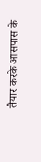तैयार करके आसपास के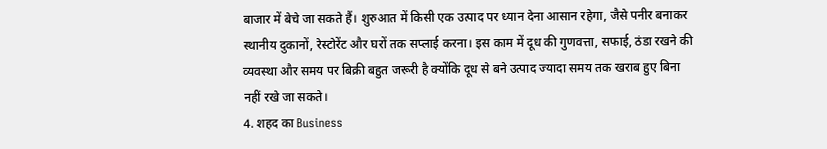बाजार में बेचे जा सकते हैं। शुरुआत में किसी एक उत्पाद पर ध्यान देना आसान रहेगा, जैसे पनीर बनाकर स्थानीय दुकानों, रेस्टोरेंट और घरों तक सप्लाई करना। इस काम में दूध की गुणवत्ता, सफाई, ठंडा रखने की व्यवस्था और समय पर बिक्री बहुत जरूरी है क्योंकि दूध से बने उत्पाद ज्यादा समय तक खराब हुए बिना नहीं रखे जा सकते।
4. शहद का Business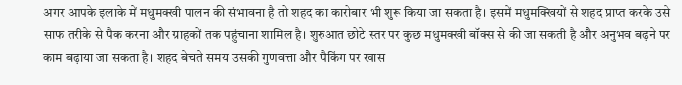अगर आपके इलाके में मधुमक्खी पालन की संभावना है तो शहद का कारोबार भी शुरू किया जा सकता है। इसमें मधुमक्खियों से शहद प्राप्त करके उसे साफ तरीके से पैक करना और ग्राहकों तक पहुंचाना शामिल है। शुरुआत छोटे स्तर पर कुछ मधुमक्खी बॉक्स से की जा सकती है और अनुभव बढ़ने पर काम बढ़ाया जा सकता है। शहद बेचते समय उसकी गुणवत्ता और पैकिंग पर खास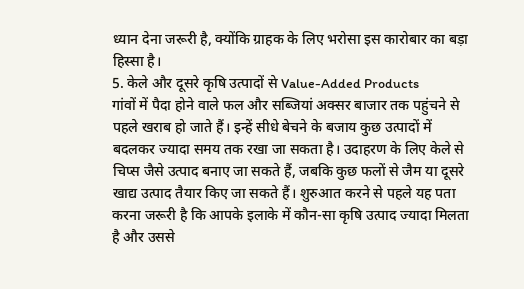ध्यान देना जरूरी है, क्योंकि ग्राहक के लिए भरोसा इस कारोबार का बड़ा हिस्सा है।
5. केले और दूसरे कृषि उत्पादों से Value-Added Products
गांवों में पैदा होने वाले फल और सब्जियां अक्सर बाजार तक पहुंचने से पहले खराब हो जाते हैं। इन्हें सीधे बेचने के बजाय कुछ उत्पादों में बदलकर ज्यादा समय तक रखा जा सकता है। उदाहरण के लिए केले से चिप्स जैसे उत्पाद बनाए जा सकते हैं, जबकि कुछ फलों से जैम या दूसरे खाद्य उत्पाद तैयार किए जा सकते हैं। शुरुआत करने से पहले यह पता करना जरूरी है कि आपके इलाके में कौन-सा कृषि उत्पाद ज्यादा मिलता है और उससे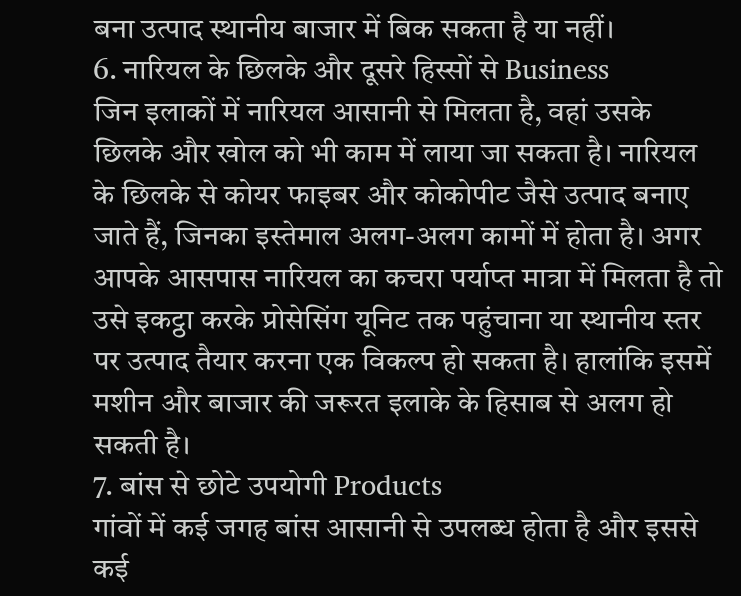बना उत्पाद स्थानीय बाजार में बिक सकता है या नहीं।
6. नारियल के छिलके और दूसरे हिस्सों से Business
जिन इलाकों में नारियल आसानी से मिलता है, वहां उसके छिलके और खोल को भी काम में लाया जा सकता है। नारियल के छिलके से कोयर फाइबर और कोकोपीट जैसे उत्पाद बनाए जाते हैं, जिनका इस्तेमाल अलग-अलग कामों में होता है। अगर आपके आसपास नारियल का कचरा पर्याप्त मात्रा में मिलता है तो उसे इकट्ठा करके प्रोसेसिंग यूनिट तक पहुंचाना या स्थानीय स्तर पर उत्पाद तैयार करना एक विकल्प हो सकता है। हालांकि इसमें मशीन और बाजार की जरूरत इलाके के हिसाब से अलग हो सकती है।
7. बांस से छोटे उपयोगी Products
गांवों में कई जगह बांस आसानी से उपलब्ध होता है और इससे कई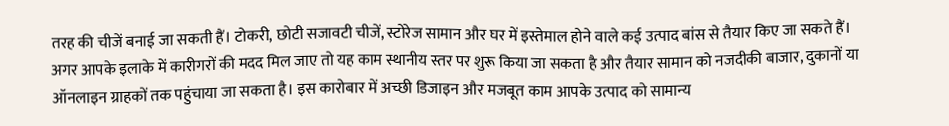तरह की चीजें बनाई जा सकती हैं। टोकरी, छोटी सजावटी चीजें, स्टोरेज सामान और घर में इस्तेमाल होने वाले कई उत्पाद बांस से तैयार किए जा सकते हैं। अगर आपके इलाके में कारीगरों की मदद मिल जाए तो यह काम स्थानीय स्तर पर शुरू किया जा सकता है और तैयार सामान को नजदीकी बाजार, दुकानों या ऑनलाइन ग्राहकों तक पहुंचाया जा सकता है। इस कारोबार में अच्छी डिजाइन और मजबूत काम आपके उत्पाद को सामान्य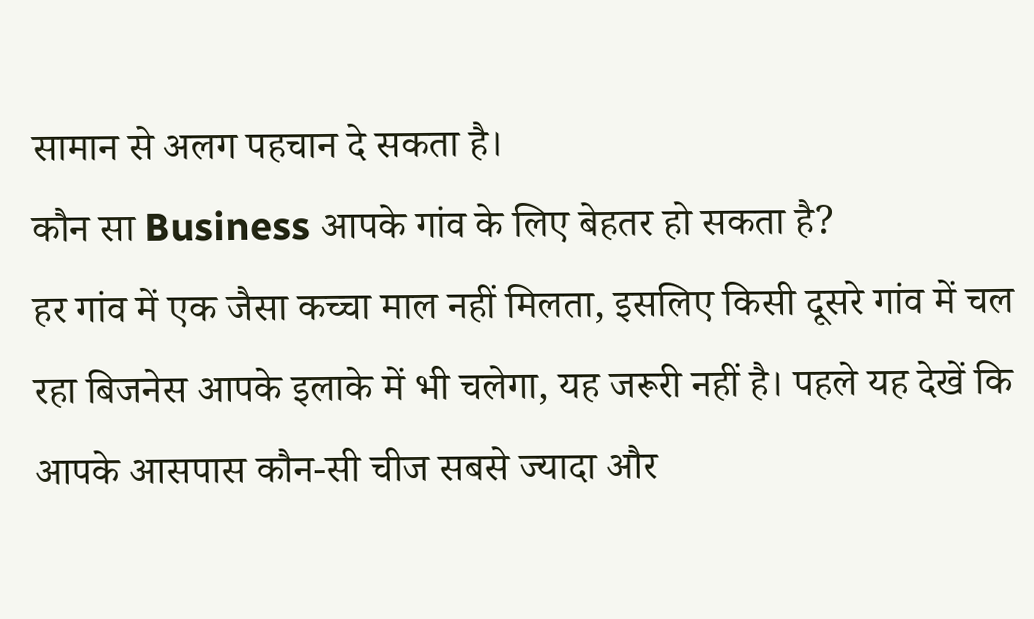सामान से अलग पहचान दे सकता है।
कौन सा Business आपके गांव के लिए बेहतर हो सकता है?
हर गांव में एक जैसा कच्चा माल नहीं मिलता, इसलिए किसी दूसरे गांव में चल रहा बिजनेस आपके इलाके में भी चलेगा, यह जरूरी नहीं है। पहले यह देखें कि आपके आसपास कौन-सी चीज सबसे ज्यादा और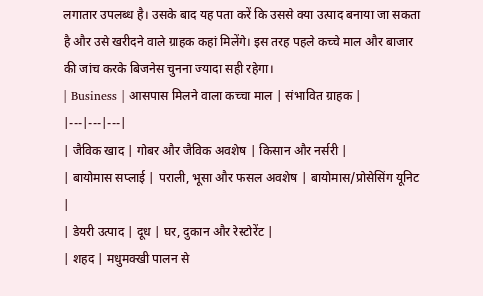लगातार उपलब्ध है। उसके बाद यह पता करें कि उससे क्या उत्पाद बनाया जा सकता है और उसे खरीदने वाले ग्राहक कहां मिलेंगे। इस तरह पहले कच्चे माल और बाजार की जांच करके बिजनेस चुनना ज्यादा सही रहेगा।
| Business | आसपास मिलने वाला कच्चा माल | संभावित ग्राहक |
|---|---|---|
| जैविक खाद | गोबर और जैविक अवशेष | किसान और नर्सरी |
| बायोमास सप्लाई | पराली, भूसा और फसल अवशेष | बायोमास/प्रोसेसिंग यूनिट |
| डेयरी उत्पाद | दूध | घर, दुकान और रेस्टोरेंट |
| शहद | मधुमक्खी पालन से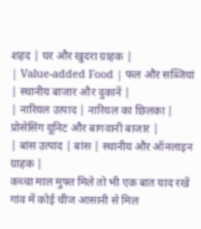शहद | घर और खुदरा ग्राहक |
| Value-added Food | फल और सब्जियां | स्थानीय बाजार और दुकानें |
| नारियल उत्पाद | नारियल का छिलका | प्रोसेसिंग यूनिट और बागवानी बाजार |
| बांस उत्पाद | बांस | स्थानीय और ऑनलाइन ग्राहक |
कच्चा माल मुफ्त मिले तो भी एक बात याद रखें
गांव में कोई चीज आसानी से मिल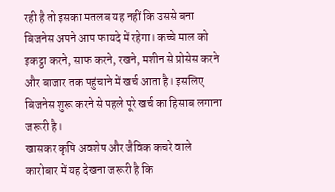रही है तो इसका मतलब यह नहीं कि उससे बना बिजनेस अपने आप फायदे में रहेगा। कच्चे माल को इकट्ठा करने, साफ करने, रखने, मशीन से प्रोसेस करने और बाजार तक पहुंचाने में खर्च आता है। इसलिए बिजनेस शुरू करने से पहले पूरे खर्च का हिसाब लगाना जरूरी है।
खासकर कृषि अवशेष और जैविक कचरे वाले कारोबार में यह देखना जरूरी है कि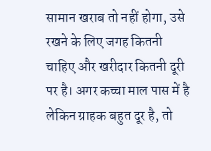सामान खराब तो नहीं होगा, उसे रखने के लिए जगह कितनी चाहिए और खरीदार कितनी दूरी पर है। अगर कच्चा माल पास में है लेकिन ग्राहक बहुत दूर है, तो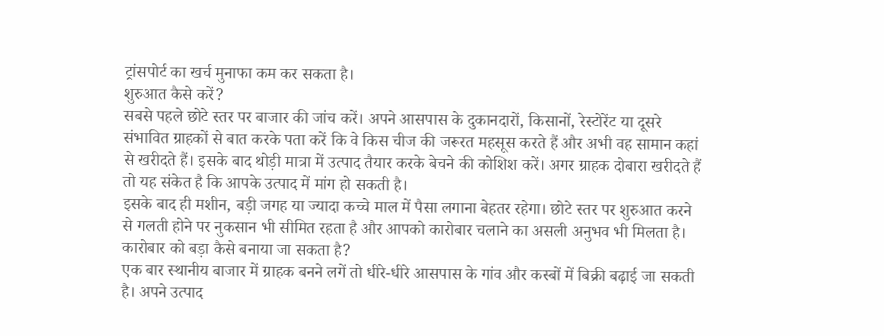ट्रांसपोर्ट का खर्च मुनाफा कम कर सकता है।
शुरुआत कैसे करें?
सबसे पहले छोटे स्तर पर बाजार की जांच करें। अपने आसपास के दुकानदारों, किसानों, रेस्टोरेंट या दूसरे संभावित ग्राहकों से बात करके पता करें कि वे किस चीज की जरूरत महसूस करते हैं और अभी वह सामान कहां से खरीदते हैं। इसके बाद थोड़ी मात्रा में उत्पाद तैयार करके बेचने की कोशिश करें। अगर ग्राहक दोबारा खरीदते हैं तो यह संकेत है कि आपके उत्पाद में मांग हो सकती है।
इसके बाद ही मशीन, बड़ी जगह या ज्यादा कच्चे माल में पैसा लगाना बेहतर रहेगा। छोटे स्तर पर शुरुआत करने से गलती होने पर नुकसान भी सीमित रहता है और आपको कारोबार चलाने का असली अनुभव भी मिलता है।
कारोबार को बड़ा कैसे बनाया जा सकता है?
एक बार स्थानीय बाजार में ग्राहक बनने लगें तो धीरे-धीरे आसपास के गांव और कस्बों में बिक्री बढ़ाई जा सकती है। अपने उत्पाद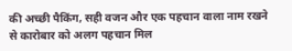की अच्छी पैकिंग, सही वजन और एक पहचान वाला नाम रखने से कारोबार को अलग पहचान मिल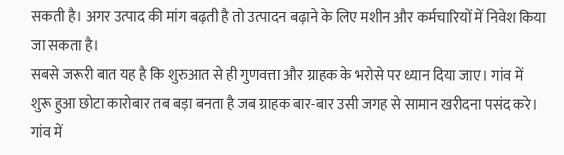सकती है। अगर उत्पाद की मांग बढ़ती है तो उत्पादन बढ़ाने के लिए मशीन और कर्मचारियों में निवेश किया जा सकता है।
सबसे जरूरी बात यह है कि शुरुआत से ही गुणवत्ता और ग्राहक के भरोसे पर ध्यान दिया जाए। गांव में शुरू हुआ छोटा कारोबार तब बड़ा बनता है जब ग्राहक बार-बार उसी जगह से सामान खरीदना पसंद करे।
गांव में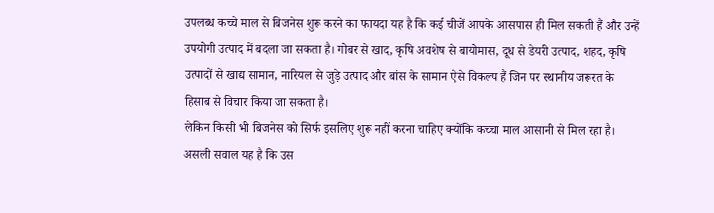उपलब्ध कच्चे माल से बिजनेस शुरू करने का फायदा यह है कि कई चीजें आपके आसपास ही मिल सकती हैं और उन्हें उपयोगी उत्पाद में बदला जा सकता है। गोबर से खाद, कृषि अवशेष से बायोमास, दूध से डेयरी उत्पाद, शहद, कृषि उत्पादों से खाद्य सामान, नारियल से जुड़े उत्पाद और बांस के सामान ऐसे विकल्प हैं जिन पर स्थानीय जरूरत के हिसाब से विचार किया जा सकता है।
लेकिन किसी भी बिजनेस को सिर्फ इसलिए शुरू नहीं करना चाहिए क्योंकि कच्चा माल आसानी से मिल रहा है। असली सवाल यह है कि उस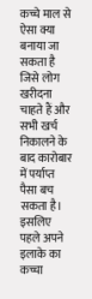कच्चे माल से ऐसा क्या बनाया जा सकता है जिसे लोग खरीदना चाहते हैं और सभी खर्च निकालने के बाद कारोबार में पर्याप्त पैसा बच सकता है। इसलिए पहले अपने इलाके का कच्चा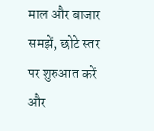माल और बाजार समझें, छोटे स्तर पर शुरुआत करें और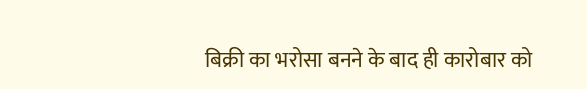बिक्री का भरोसा बनने के बाद ही कारोबार को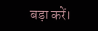बड़ा करें।